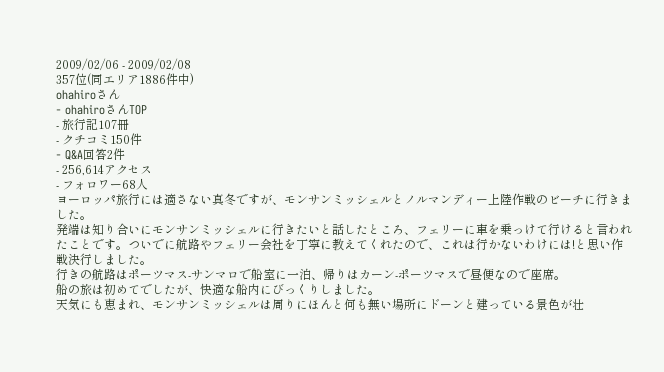2009/02/06 - 2009/02/08
357位(同エリア1886件中)
ohahiroさん
- ohahiroさんTOP
- 旅行記107冊
- クチコミ150件
- Q&A回答2件
- 256,614アクセス
- フォロワー68人
ヨーロッパ旅行には適さない真冬ですが、モンサンミッシェルとノルマンディー上陸作戦のビーチに行きました。
発端は知り合いにモンサンミッシェルに行きたいと話したところ、フェリーに車を乗っけて行けると言われたことです。ついでに航路やフェリー会社を丁寧に教えてくれたので、これは行かないわけには!と思い作戦決行しました。
行きの航路はポーツマス-サンマロで船室に一泊、帰りはカーン-ポーツマスで昼便なので座席。
船の旅は初めてでしたが、快適な船内にびっくりしました。
天気にも恵まれ、モンサンミッシェルは周りにほんと何も無い場所にドーンと建っている景色が壮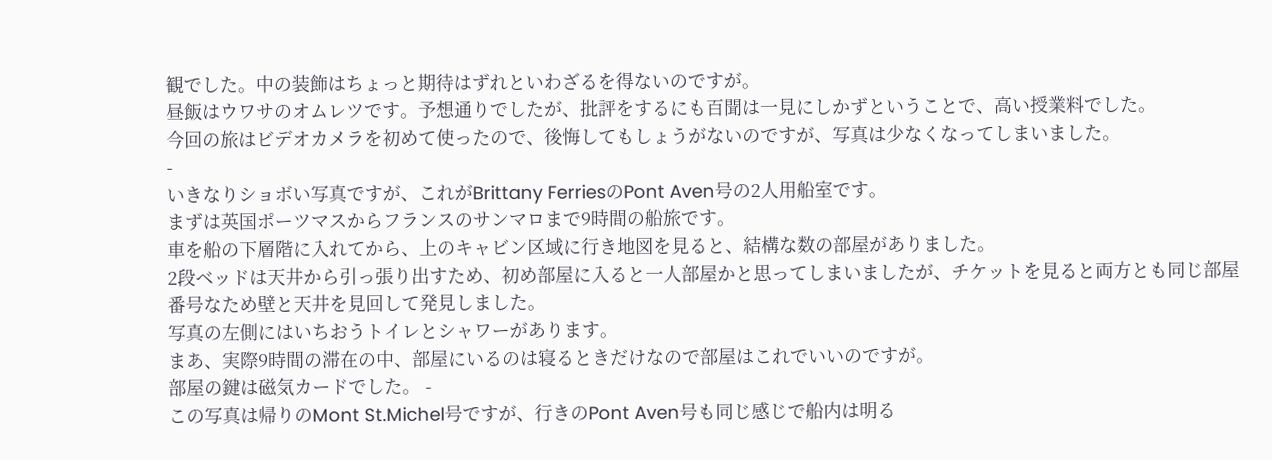観でした。中の装飾はちょっと期待はずれといわざるを得ないのですが。
昼飯はウワサのオムレツです。予想通りでしたが、批評をするにも百聞は一見にしかずということで、高い授業料でした。
今回の旅はビデオカメラを初めて使ったので、後悔してもしょうがないのですが、写真は少なくなってしまいました。
-
いきなりショボい写真ですが、これがBrittany FerriesのPont Aven号の2人用船室です。
まずは英国ポーツマスからフランスのサンマロまで9時間の船旅です。
車を船の下層階に入れてから、上のキャビン区域に行き地図を見ると、結構な数の部屋がありました。
2段ベッドは天井から引っ張り出すため、初め部屋に入ると一人部屋かと思ってしまいましたが、チケットを見ると両方とも同じ部屋番号なため壁と天井を見回して発見しました。
写真の左側にはいちおうトイレとシャワーがあります。
まあ、実際9時間の滞在の中、部屋にいるのは寝るときだけなので部屋はこれでいいのですが。
部屋の鍵は磁気カードでした。 -
この写真は帰りのMont St.Michel号ですが、行きのPont Aven号も同じ感じで船内は明る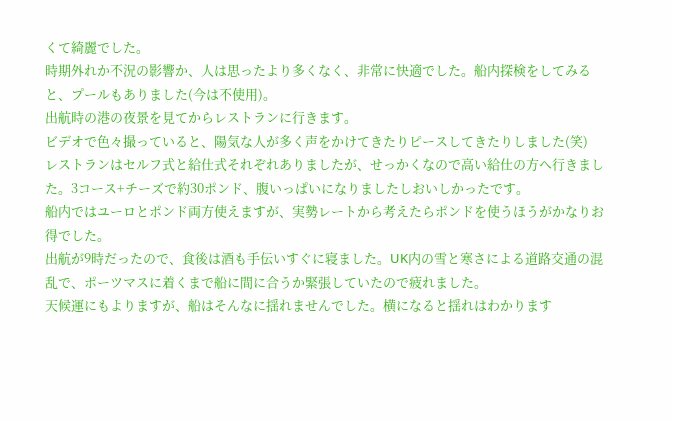くて綺麗でした。
時期外れか不況の影響か、人は思ったより多くなく、非常に快適でした。船内探検をしてみると、プールもありました(今は不使用)。
出航時の港の夜景を見てからレストランに行きます。
ビデオで色々撮っていると、陽気な人が多く声をかけてきたりピースしてきたりしました(笑)
レストランはセルフ式と給仕式それぞれありましたが、せっかくなので高い給仕の方へ行きました。3コース+チーズで約30ポンド、腹いっぱいになりましたしおいしかったです。
船内ではユーロとポンド両方使えますが、実勢レートから考えたらポンドを使うほうがかなりお得でした。
出航が9時だったので、食後は酒も手伝いすぐに寝ました。UK内の雪と寒さによる道路交通の混乱で、ポーツマスに着くまで船に間に合うか緊張していたので疲れました。
天候運にもよりますが、船はそんなに揺れませんでした。横になると揺れはわかります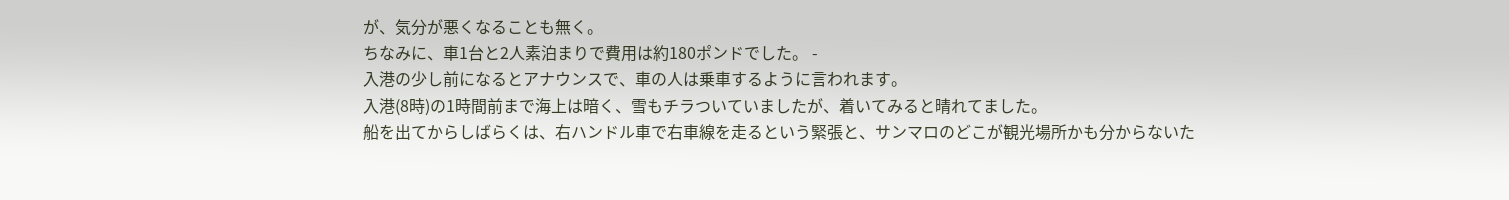が、気分が悪くなることも無く。
ちなみに、車1台と2人素泊まりで費用は約180ポンドでした。 -
入港の少し前になるとアナウンスで、車の人は乗車するように言われます。
入港(8時)の1時間前まで海上は暗く、雪もチラついていましたが、着いてみると晴れてました。
船を出てからしばらくは、右ハンドル車で右車線を走るという緊張と、サンマロのどこが観光場所かも分からないた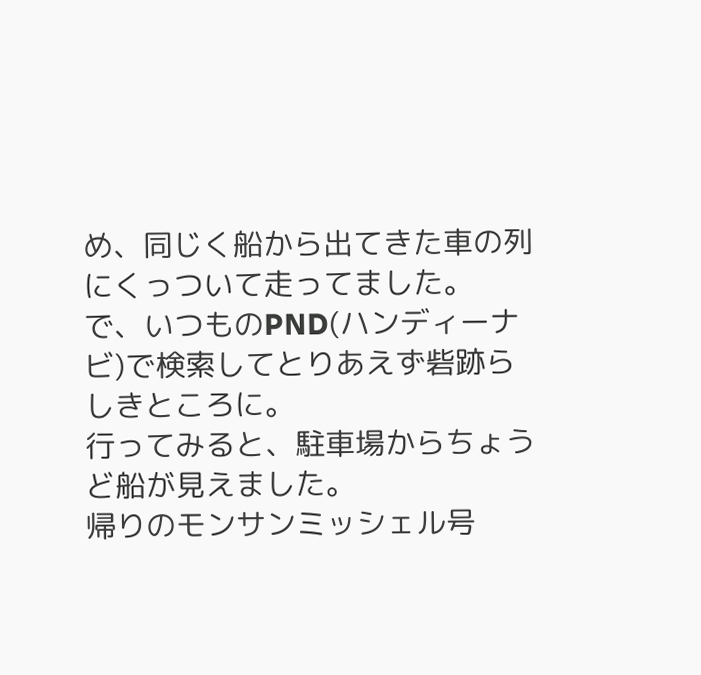め、同じく船から出てきた車の列にくっついて走ってました。
で、いつものPND(ハンディーナビ)で検索してとりあえず砦跡らしきところに。
行ってみると、駐車場からちょうど船が見えました。
帰りのモンサンミッシェル号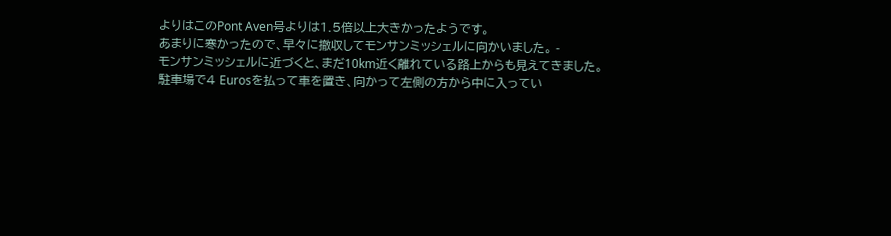よりはこのPont Aven号よりは1.5倍以上大きかったようです。
あまりに寒かったので、早々に撤収してモンサンミッシェルに向かいました。 -
モンサンミッシェルに近づくと、まだ10km近く離れている路上からも見えてきました。
駐車場で4 Eurosを払って車を置き、向かって左側の方から中に入ってい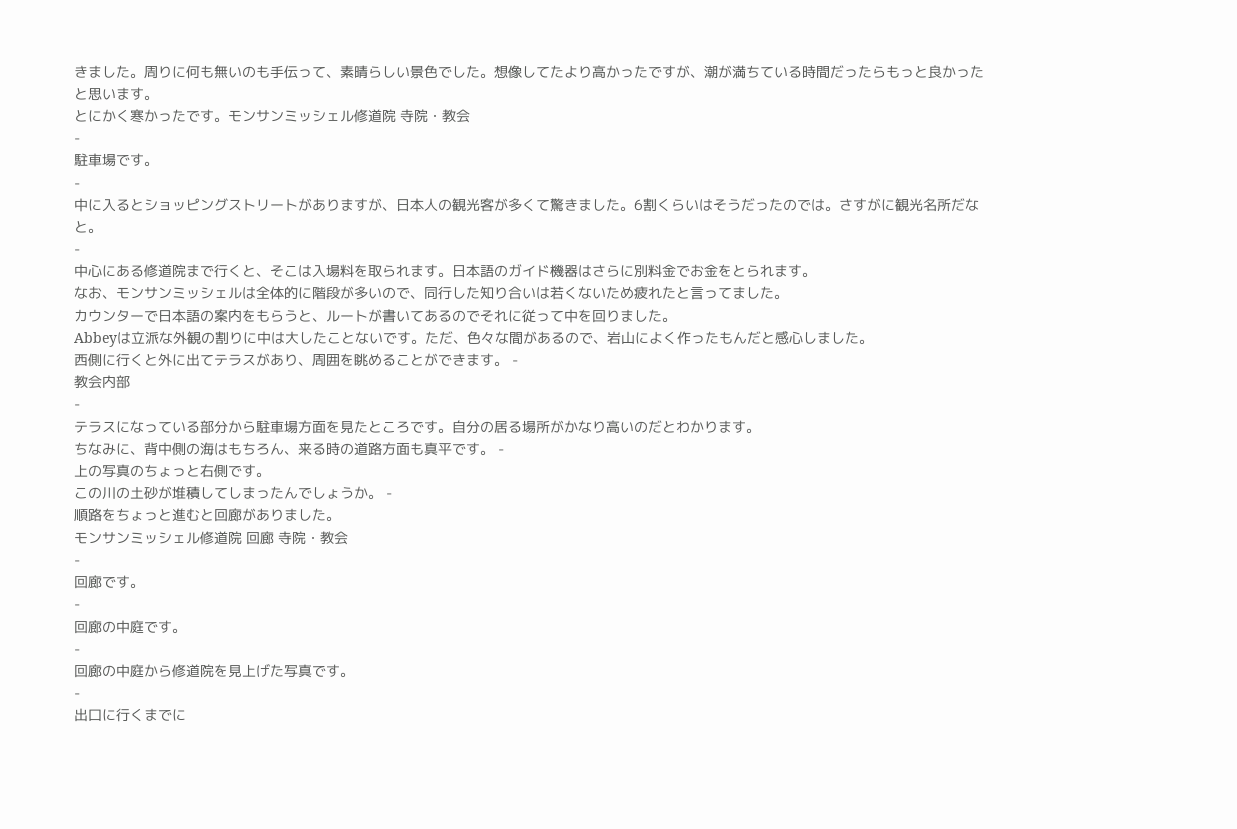きました。周りに何も無いのも手伝って、素晴らしい景色でした。想像してたより高かったですが、潮が満ちている時間だったらもっと良かったと思います。
とにかく寒かったです。モンサンミッシェル修道院 寺院・教会
-
駐車場です。
-
中に入るとショッピングストリートがありますが、日本人の観光客が多くて驚きました。6割くらいはそうだったのでは。さすがに観光名所だなと。
-
中心にある修道院まで行くと、そこは入場料を取られます。日本語のガイド機器はさらに別料金でお金をとられます。
なお、モンサンミッシェルは全体的に階段が多いので、同行した知り合いは若くないため疲れたと言ってました。
カウンターで日本語の案内をもらうと、ルートが書いてあるのでそれに従って中を回りました。
Abbeyは立派な外観の割りに中は大したことないです。ただ、色々な間があるので、岩山によく作ったもんだと感心しました。
西側に行くと外に出てテラスがあり、周囲を眺めることができます。 -
教会内部
-
テラスになっている部分から駐車場方面を見たところです。自分の居る場所がかなり高いのだとわかります。
ちなみに、背中側の海はもちろん、来る時の道路方面も真平です。 -
上の写真のちょっと右側です。
この川の土砂が堆積してしまったんでしょうか。 -
順路をちょっと進むと回廊がありました。
モンサンミッシェル修道院 回廊 寺院・教会
-
回廊です。
-
回廊の中庭です。
-
回廊の中庭から修道院を見上げた写真です。
-
出口に行くまでに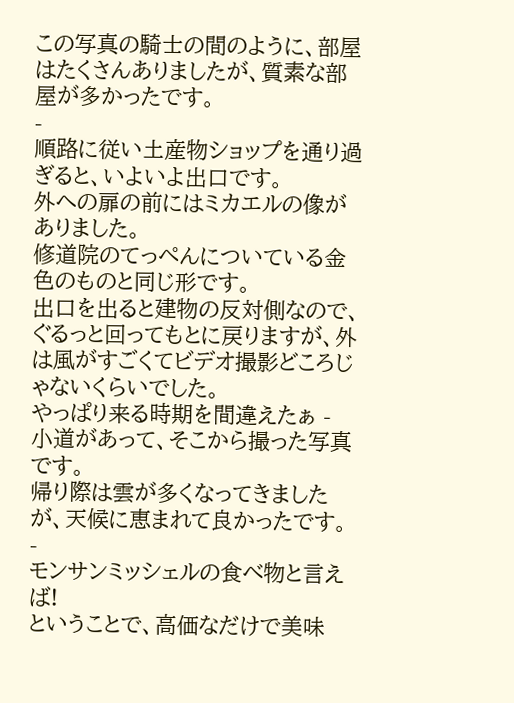この写真の騎士の間のように、部屋はたくさんありましたが、質素な部屋が多かったです。
-
順路に従い土産物ショップを通り過ぎると、いよいよ出口です。
外への扉の前にはミカエルの像がありました。
修道院のてっぺんについている金色のものと同じ形です。
出口を出ると建物の反対側なので、ぐるっと回ってもとに戻りますが、外は風がすごくてビデオ撮影どころじゃないくらいでした。
やっぱり来る時期を間違えたぁ -
小道があって、そこから撮った写真です。
帰り際は雲が多くなってきましたが、天候に恵まれて良かったです。 -
モンサンミッシェルの食べ物と言えば!
ということで、高価なだけで美味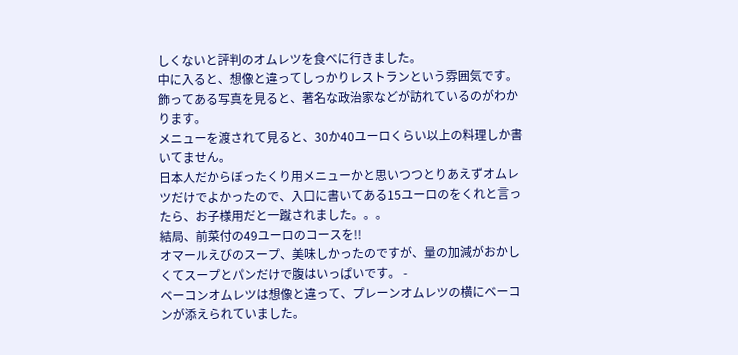しくないと評判のオムレツを食べに行きました。
中に入ると、想像と違ってしっかりレストランという雰囲気です。飾ってある写真を見ると、著名な政治家などが訪れているのがわかります。
メニューを渡されて見ると、30か40ユーロくらい以上の料理しか書いてません。
日本人だからぼったくり用メニューかと思いつつとりあえずオムレツだけでよかったので、入口に書いてある15ユーロのをくれと言ったら、お子様用だと一蹴されました。。。
結局、前菜付の49ユーロのコースを!!
オマールえびのスープ、美味しかったのですが、量の加減がおかしくてスープとパンだけで腹はいっぱいです。 -
ベーコンオムレツは想像と違って、プレーンオムレツの横にベーコンが添えられていました。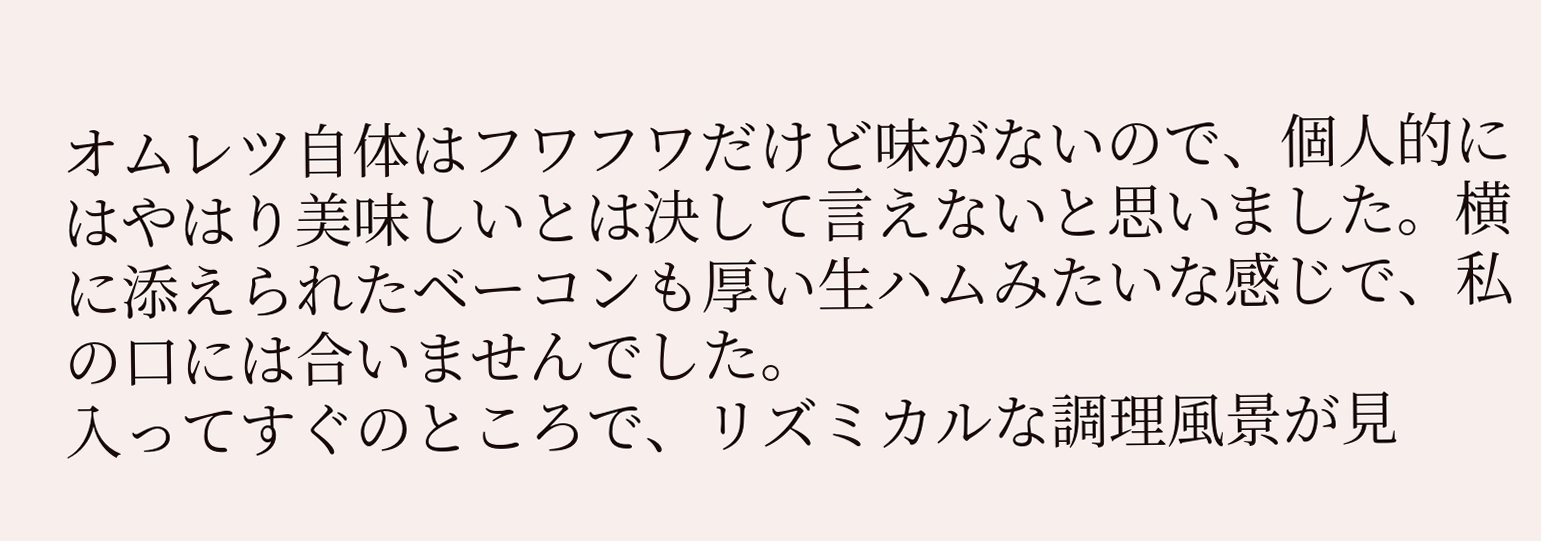オムレツ自体はフワフワだけど味がないので、個人的にはやはり美味しいとは決して言えないと思いました。横に添えられたベーコンも厚い生ハムみたいな感じで、私の口には合いませんでした。
入ってすぐのところで、リズミカルな調理風景が見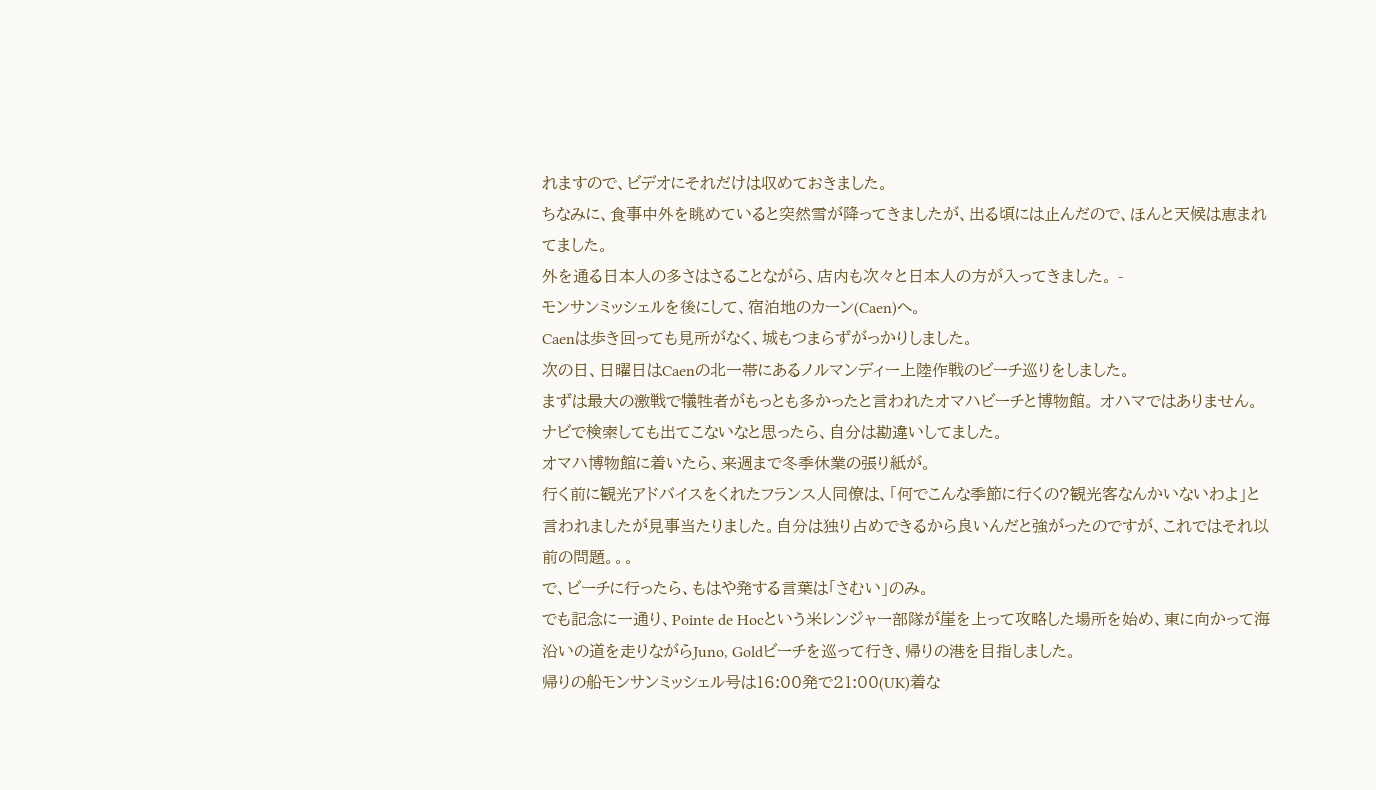れますので、ビデオにそれだけは収めておきました。
ちなみに、食事中外を眺めていると突然雪が降ってきましたが、出る頃には止んだので、ほんと天候は恵まれてました。
外を通る日本人の多さはさることながら、店内も次々と日本人の方が入ってきました。 -
モンサンミッシェルを後にして、宿泊地のカーン(Caen)へ。
Caenは歩き回っても見所がなく、城もつまらずがっかりしました。
次の日、日曜日はCaenの北一帯にあるノルマンディー上陸作戦のビーチ巡りをしました。
まずは最大の激戦で犠牲者がもっとも多かったと言われたオマハビーチと博物館。 オハマではありません。ナビで検索しても出てこないなと思ったら、自分は勘違いしてました。
オマハ博物館に着いたら、来週まで冬季休業の張り紙が。
行く前に観光アドバイスをくれたフランス人同僚は、「何でこんな季節に行くの?観光客なんかいないわよ」と言われましたが見事当たりました。自分は独り占めできるから良いんだと強がったのですが、これではそれ以前の問題。。。
で、ビーチに行ったら、もはや発する言葉は「さむい」のみ。
でも記念に一通り、Pointe de Hocという米レンジャー部隊が崖を上って攻略した場所を始め、東に向かって海沿いの道を走りながらJuno, Goldビーチを巡って行き、帰りの港を目指しました。
帰りの船モンサンミッシェル号は16:00発で21:00(UK)着な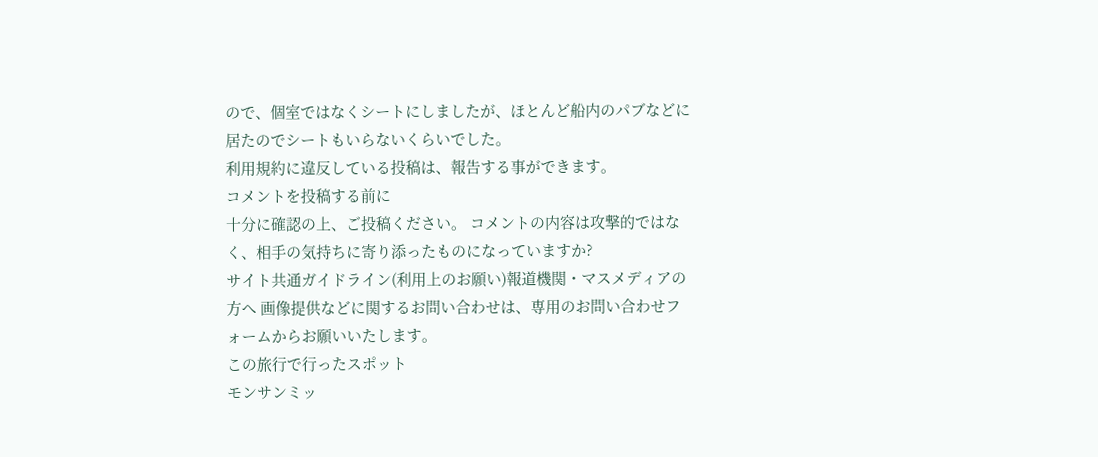ので、個室ではなくシートにしましたが、ほとんど船内のパブなどに居たのでシートもいらないくらいでした。
利用規約に違反している投稿は、報告する事ができます。
コメントを投稿する前に
十分に確認の上、ご投稿ください。 コメントの内容は攻撃的ではなく、相手の気持ちに寄り添ったものになっていますか?
サイト共通ガイドライン(利用上のお願い)報道機関・マスメディアの方へ 画像提供などに関するお問い合わせは、専用のお問い合わせフォームからお願いいたします。
この旅行で行ったスポット
モンサンミッ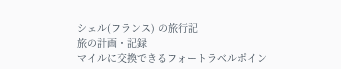シェル(フランス) の旅行記
旅の計画・記録
マイルに交換できるフォートラベルポイン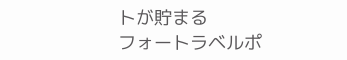トが貯まる
フォートラベルポ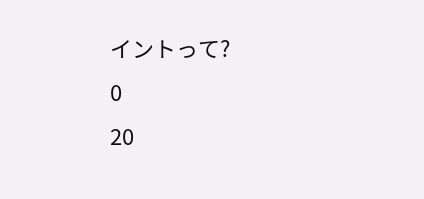イントって?
0
20